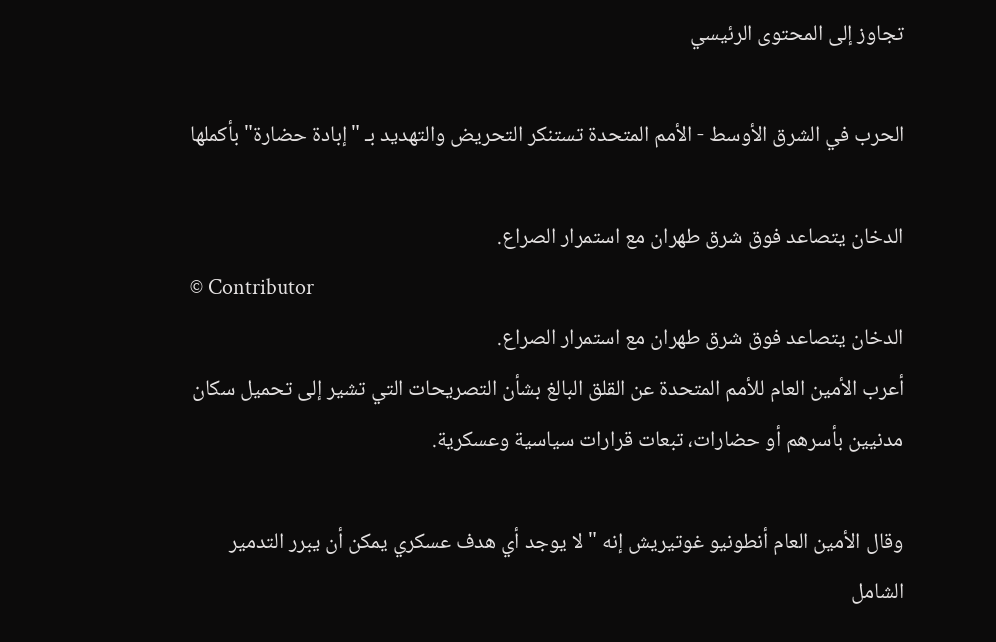تجاوز إلى المحتوى الرئيسي

الحرب في الشرق الأوسط - الأمم المتحدة تستنكر التحريض والتهديد بـ "إبادة حضارة" بأكملها

الدخان يتصاعد فوق شرق طهران مع استمرار الصراع.
© Contributor
الدخان يتصاعد فوق شرق طهران مع استمرار الصراع.
أعرب الأمين العام للأمم المتحدة عن القلق البالغ بشأن التصريحات التي تشير إلى تحميل سكان مدنيين بأسرهم أو حضارات، تبعات قرارات سياسية وعسكرية.

وقال الأمين العام أنطونيو غوتيريش إنه "لا يوجد أي هدف عسكري يمكن أن يبرر التدمير الشامل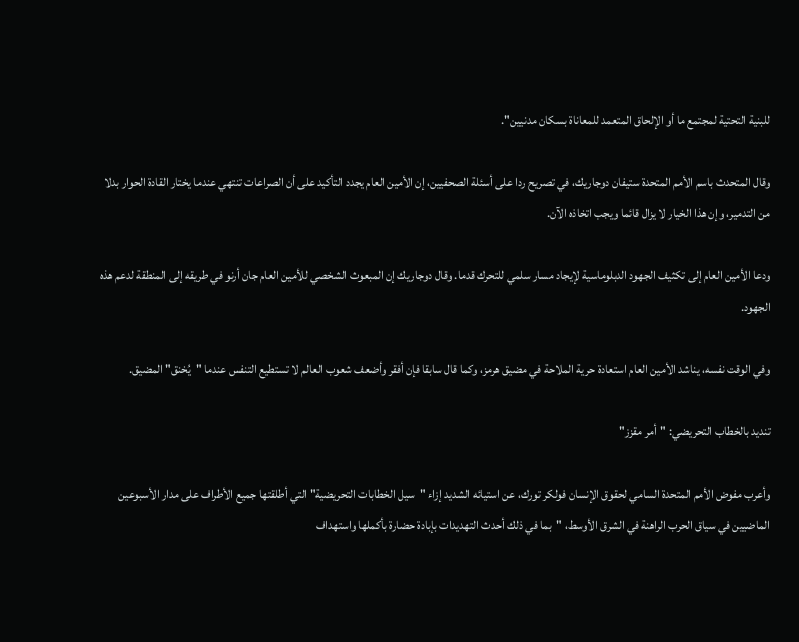للبنية التحتية لمجتمع ما أو الإلحاق المتعمد للمعاناة بسكان مدنيين".

وقال المتحدث باسم الأمم المتحدة ستيفان دوجاريك، في تصريح ردا على أسئلة الصحفيين، إن الأمين العام يجدد التأكيد على أن الصراعات تنتهي عندما يختار القادة الحوار بدلا من التدمير، وإن هذا الخيار لا يزال قائما ويجب اتخاذه الآن.

ودعا الأمين العام إلى تكثيف الجهود الدبلوماسية لإيجاد مسار سلمي للتحرك قدما. وقال دوجاريك إن المبعوث الشخصي للأمين العام جان أرنو في طريقه إلى المنطقة لدعم هذه الجهود.

وفي الوقت نفسه، يناشد الأمين العام استعادة حرية الملاحة في مضيق هرمز، وكما قال سابقا فإن أفقر وأضعف شعوب العالم لا تستطيع التنفس عندما "يُخنق" المضيق.

تنديد بالخطاب التحريضي: "أمر مقزز"

وأعرب مفوض الأمم المتحدة السامي لحقوق الإنسان فولكر تورك، عن استيائه الشديد إزاء "سيل الخطابات التحريضية" التي أطلقتها جميع الأطراف على مدار الأسبوعين الماضيين في سياق الحرب الراهنة في الشرق الأوسط، "بما في ذلك أحدث التهديدات بإبادة حضارة بأكملها واستهداف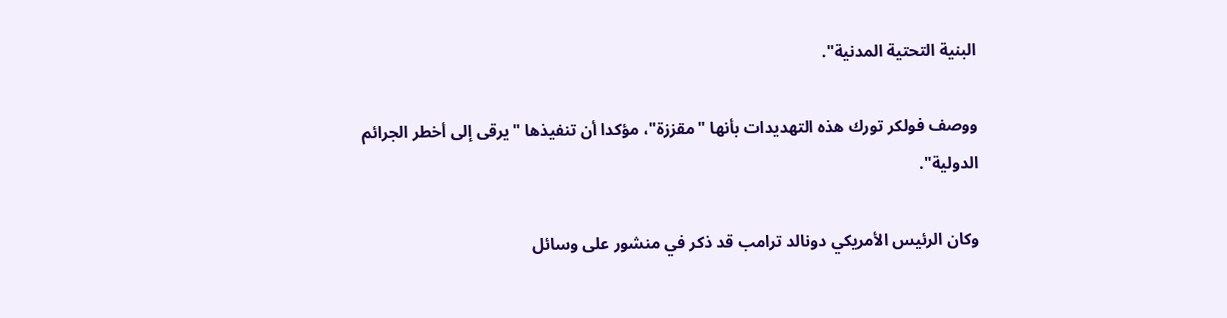البنية التحتية المدنية".

ووصف فولكر تورك هذه التهديدات بأنها "مقززة"، مؤكدا أن تنفيذها "يرقى إلى أخطر الجرائم الدولية".

وكان الرئيس الأمريكي دونالد ترامب قد ذكر في منشور على وسائل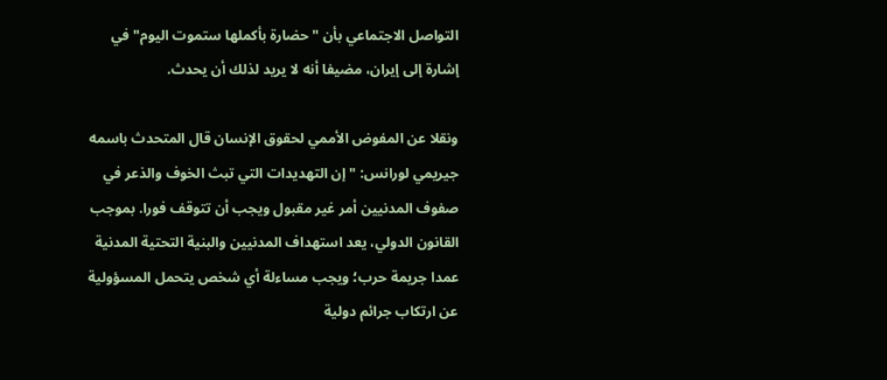التواصل الاجتماعي بأن "حضارة بأكملها ستموت اليوم" في إشارة إلى إيران، مضيفا أنه لا يريد لذلك أن يحدث.

ونقلا عن المفوض الأممي لحقوق الإنسان قال المتحدث باسمه جيريمي لورانس: "إن التهديدات التي تبث الخوف والذعر في صفوف المدنيين أمر غير مقبول ويجب أن تتوقف فورا. بموجب القانون الدولي، يعد استهداف المدنيين والبنية التحتية المدنية عمدا جريمة حرب؛ ويجب مساءلة أي شخص يتحمل المسؤولية عن ارتكاب جرائم دولية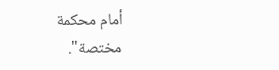أمام محكمة مختصة".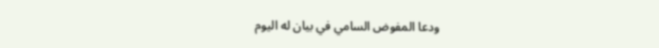ودعا المفوض السامي في بيان له اليوم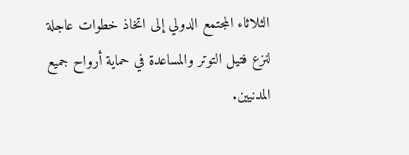الثلاثاء المجتمع الدولي إلى اتخاذ خطوات عاجلة لنزع فتيل التوتر والمساعدة في حماية أرواح جميع المدنيين.